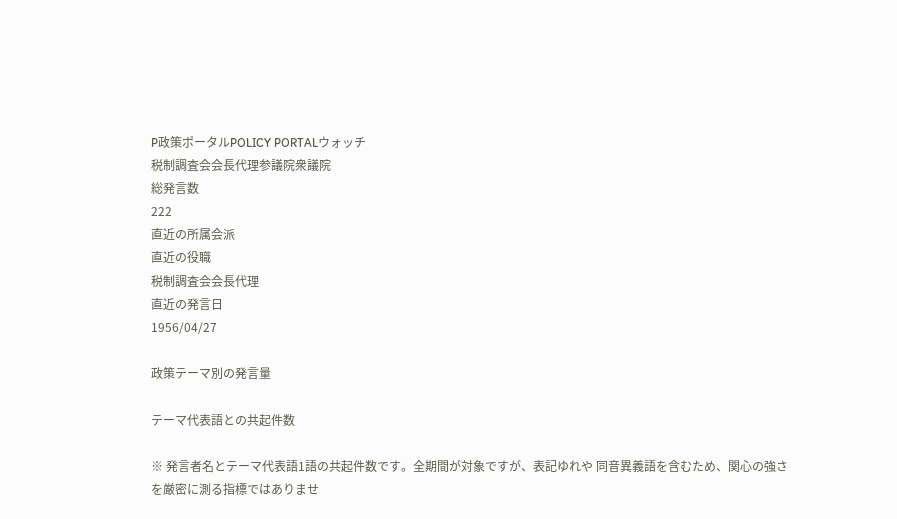P政策ポータルPOLICY PORTALウォッチ
税制調査会会長代理参議院衆議院
総発言数
222
直近の所属会派
直近の役職
税制調査会会長代理
直近の発言日
1956/04/27

政策テーマ別の発言量

テーマ代表語との共起件数

※ 発言者名とテーマ代表語1語の共起件数です。全期間が対象ですが、表記ゆれや 同音異義語を含むため、関心の強さを厳密に測る指標ではありませ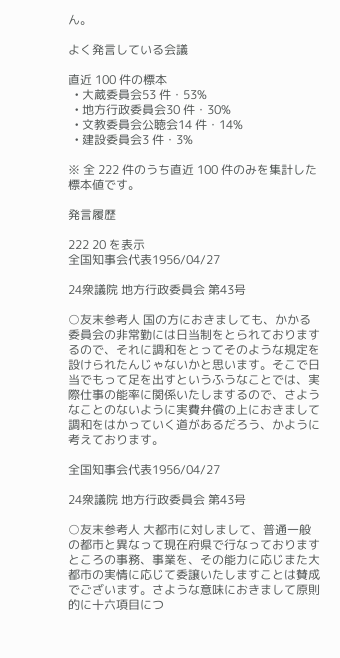ん。

よく発言している会議

直近 100 件の標本
  • 大蔵委員会53 件・53%
  • 地方行政委員会30 件・30%
  • 文教委員会公聴会14 件・14%
  • 建設委員会3 件・3%

※ 全 222 件のうち直近 100 件のみを集計した標本値です。

発言履歴

222 20 を表示
全国知事会代表1956/04/27

24衆議院 地方行政委員会 第43号

○友末参考人 国の方におきましても、かかる委員会の非常勤には日当制をとられておりまするので、それに調和をとってそのような規定を設けられたんじゃないかと思います。そこで日当でもって足を出すというふうなことでは、実際仕事の能率に関係いたしまするので、さようなことのないように実費弁償の上におきまして調和をはかっていく道があるだろう、かように考えております。

全国知事会代表1956/04/27

24衆議院 地方行政委員会 第43号

○友末参考人 大都市に対しまして、普通一般の都市と異なって現在府県で行なっておりますところの事務、事業を、その能力に応じまた大都市の実情に応じて委譲いたしますことは賛成でございます。さような意味におきまして原則的に十六項目につ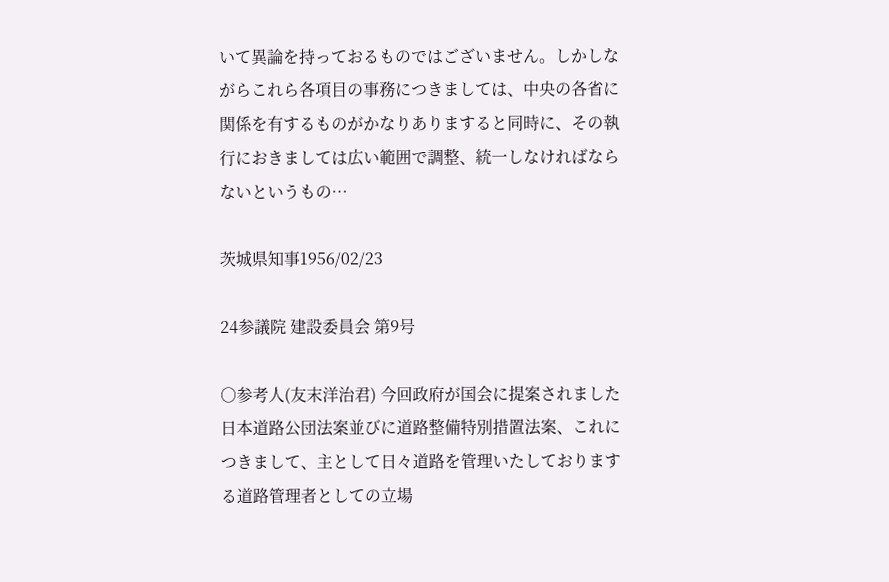いて異論を持っておるものではございません。しかしながらこれら各項目の事務につきましては、中央の各省に関係を有するものがかなりありますると同時に、その執行におきましては広い範囲で調整、統一しなければならないというもの…

茨城県知事1956/02/23

24参議院 建設委員会 第9号

○参考人(友末洋治君) 今回政府が国会に提案されました日本道路公団法案並びに道路整備特別措置法案、これにつきまして、主として日々道路を管理いたしておりまする道路管理者としての立場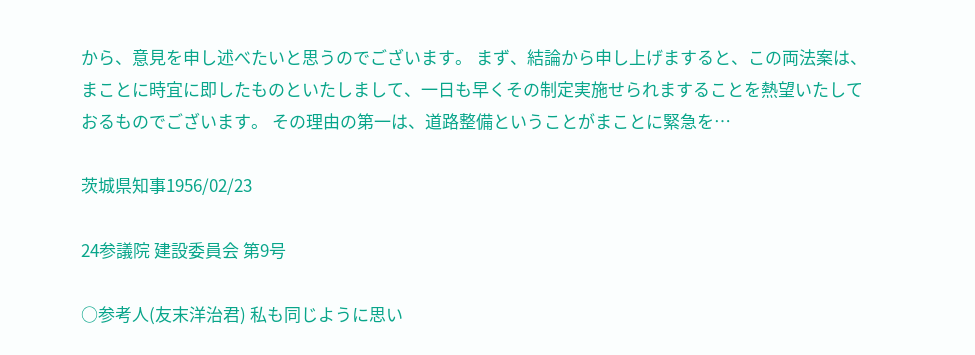から、意見を申し述べたいと思うのでございます。 まず、結論から申し上げますると、この両法案は、まことに時宜に即したものといたしまして、一日も早くその制定実施せられますることを熱望いたしておるものでございます。 その理由の第一は、道路整備ということがまことに緊急を…

茨城県知事1956/02/23

24参議院 建設委員会 第9号

○参考人(友末洋治君) 私も同じように思い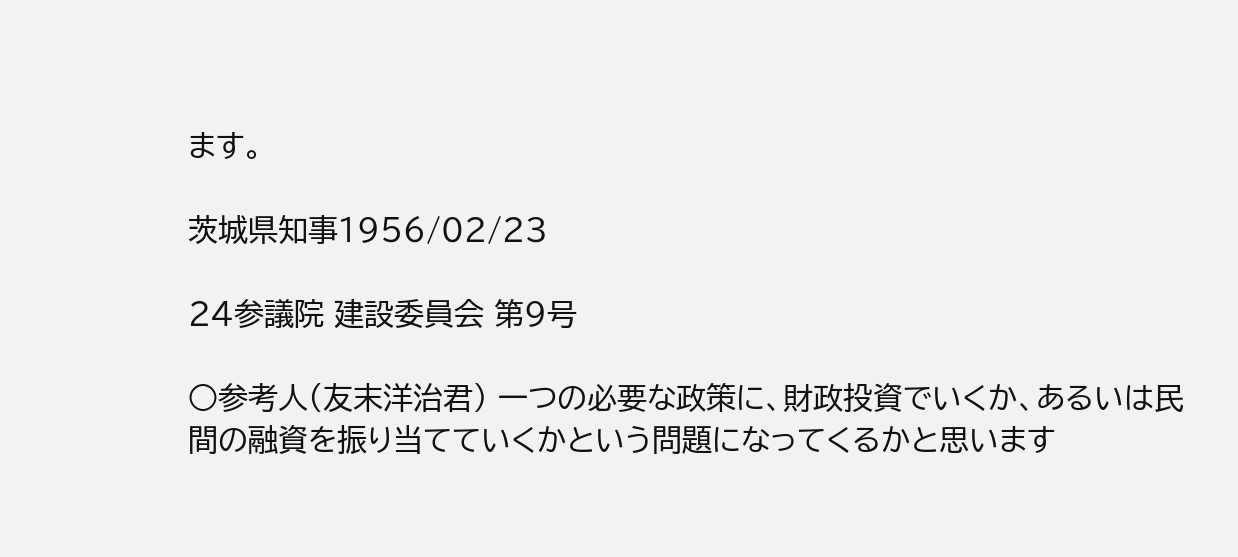ます。

茨城県知事1956/02/23

24参議院 建設委員会 第9号

○参考人(友末洋治君) 一つの必要な政策に、財政投資でいくか、あるいは民間の融資を振り当てていくかという問題になってくるかと思います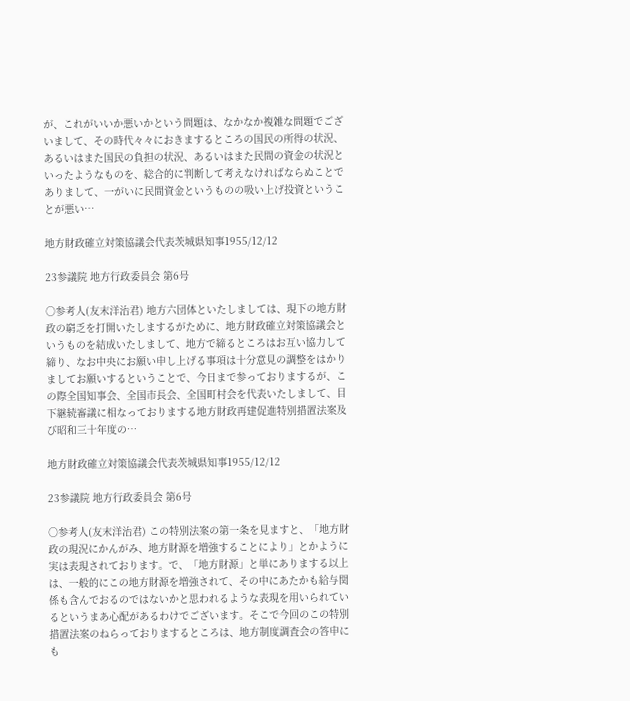が、これがいいか悪いかという問題は、なかなか複雑な問題でございまして、その時代々々におきまするところの国民の所得の状況、あるいはまた国民の負担の状況、あるいはまた民間の資金の状況といったようなものを、総合的に判断して考えなければならぬことでありまして、一がいに民間資金というものの吸い上げ投資ということが悪い…

地方財政確立対策協議会代表茨城県知事1955/12/12

23参議院 地方行政委員会 第6号

○参考人(友末洋治君) 地方六団体といたしましては、現下の地方財政の窮乏を打開いたしまするがために、地方財政確立対策協議会というものを結成いたしまして、地方で締るところはお互い協力して締り、なお中央にお願い申し上げる事項は十分意見の調整をはかりましてお願いするということで、今日まで参っておりまするが、この際全国知事会、全国市長会、全国町村会を代表いたしまして、目下継続審議に相なっておりまする地方財政再建促進特別措置法案及び昭和三十年度の…

地方財政確立対策協議会代表茨城県知事1955/12/12

23参議院 地方行政委員会 第6号

○参考人(友末洋治君) この特別法案の第一条を見ますと、「地方財政の現況にかんがみ、地方財源を増強することにより」とかように実は表現されております。で、「地方財源」と単にありまする以上は、一般的にこの地方財源を増強されて、その中にあたかも給与関係も含んでおるのではないかと思われるような表現を用いられているというまあ心配があるわけでございます。そこで今回のこの特別措置法案のねらっておりまするところは、地方制度調査会の答申にも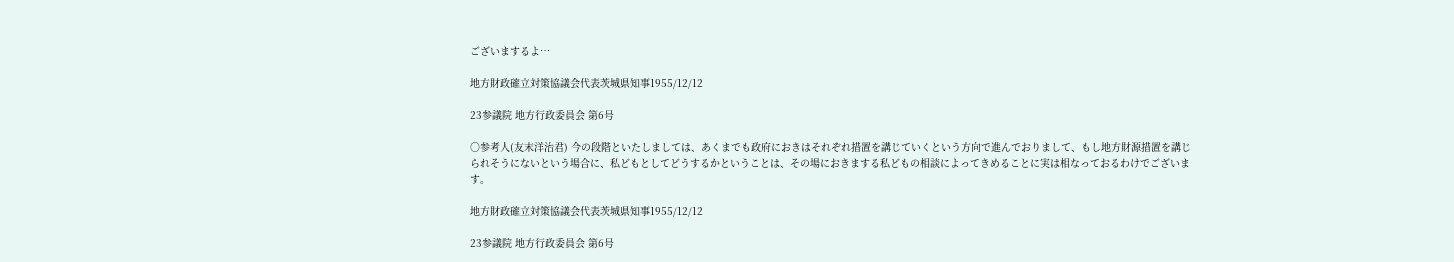ございまするよ…

地方財政確立対策協議会代表茨城県知事1955/12/12

23参議院 地方行政委員会 第6号

○参考人(友末洋治君) 今の段階といたしましては、あくまでも政府におきはそれぞれ措置を講じていくという方向で進んでおりまして、もし地方財源措置を講じられそうにないという場合に、私どもとしてどうするかということは、その場におきまする私どもの相談によってきめることに実は相なっておるわけでございます。

地方財政確立対策協議会代表茨城県知事1955/12/12

23参議院 地方行政委員会 第6号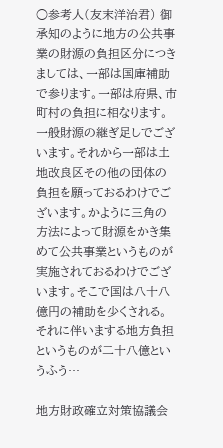○参考人(友末洋治君) 御承知のように地方の公共事業の財源の負担区分につきましては、一部は国庫補助で参ります。一部は府県、市町村の負担に相なります。一般財源の継ぎ足しでございます。それから一部は土地改良区その他の団体の負担を願っておるわけでございます。かように三角の方法によって財源をかき集めて公共事業というものが実施されておるわけでございます。そこで国は八十八億円の補助を少くされる。それに伴いまする地方負担というものが二十八億というふう…

地方財政確立対策協議会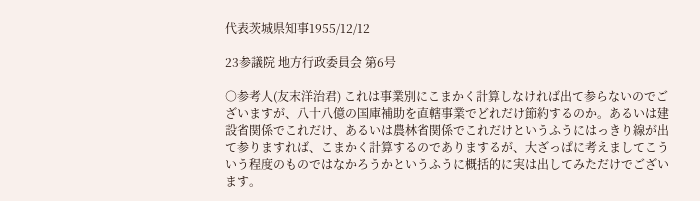代表茨城県知事1955/12/12

23参議院 地方行政委員会 第6号

○参考人(友末洋治君) これは事業別にこまかく計算しなければ出て参らないのでございますが、八十八億の国庫補助を直轄事業でどれだけ節約するのか。あるいは建設省関係でこれだけ、あるいは農林省関係でこれだけというふうにはっきり線が出て参りますれば、こまかく計算するのでありまするが、大ざっぱに考えましてこういう程度のものではなかろうかというふうに概括的に実は出してみただけでございます。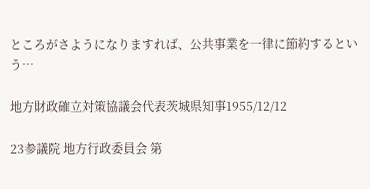ところがさようになりますれば、公共事業を一律に節約するという…

地方財政確立対策協議会代表茨城県知事1955/12/12

23参議院 地方行政委員会 第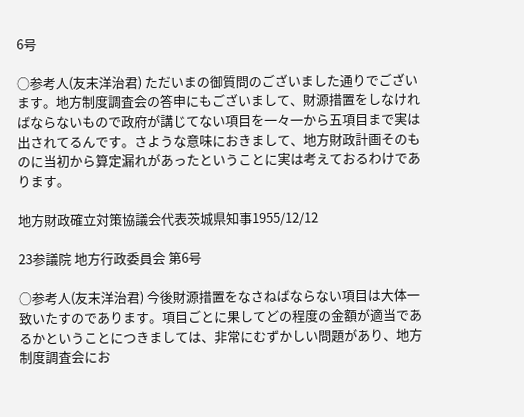6号

○参考人(友末洋治君) ただいまの御質問のございました通りでございます。地方制度調査会の答申にもございまして、財源措置をしなければならないもので政府が講じてない項目を一々一から五項目まで実は出されてるんです。さような意味におきまして、地方財政計画そのものに当初から算定漏れがあったということに実は考えておるわけであります。

地方財政確立対策協議会代表茨城県知事1955/12/12

23参議院 地方行政委員会 第6号

○参考人(友末洋治君) 今後財源措置をなさねばならない項目は大体一致いたすのであります。項目ごとに果してどの程度の金額が適当であるかということにつきましては、非常にむずかしい問題があり、地方制度調査会にお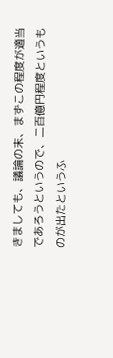きましても、議論の末、まずこの程度が適当であろうというので、二百億円程度というものが出たというふ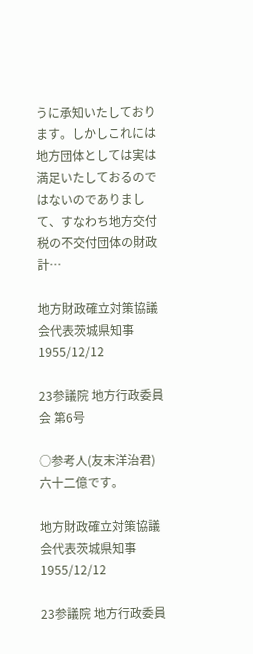うに承知いたしております。しかしこれには地方団体としては実は満足いたしておるのではないのでありまして、すなわち地方交付税の不交付団体の財政計…

地方財政確立対策協議会代表茨城県知事1955/12/12

23参議院 地方行政委員会 第6号

○参考人(友末洋治君) 六十二億です。

地方財政確立対策協議会代表茨城県知事1955/12/12

23参議院 地方行政委員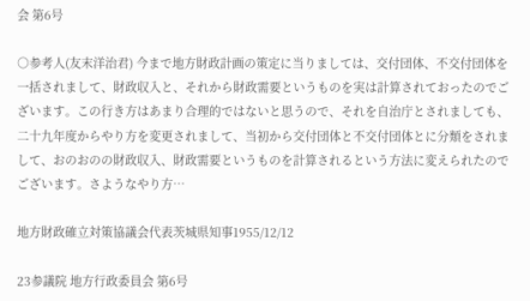会 第6号

○参考人(友末洋治君) 今まで地方財政計画の策定に当りましては、交付団体、不交付団体を一括されまして、財政収入と、それから財政需要というものを実は計算されておったのでございます。この行き方はあまり合理的ではないと思うので、それを自治庁とされましても、二十九年度からやり方を変更されまして、当初から交付団体と不交付団体とに分類をされまして、おのおのの財政収入、財政需要というものを計算されるという方法に変えられたのでございます。さようなやり方…

地方財政確立対策協議会代表茨城県知事1955/12/12

23参議院 地方行政委員会 第6号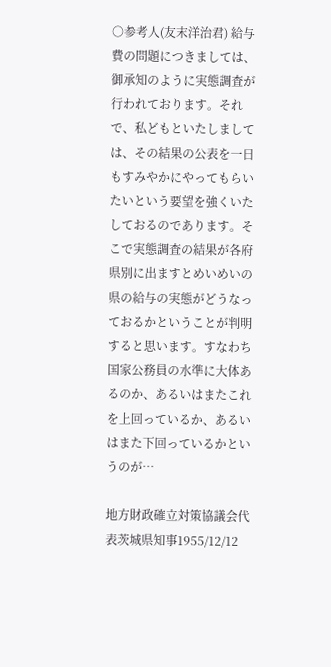○参考人(友末洋治君) 給与費の問題につきましては、御承知のように実態調査が行われております。それで、私どもといたしましては、その結果の公表を一日もすみやかにやってもらいたいという要望を強くいたしておるのであります。そこで実態調査の結果が各府県別に出ますとめいめいの県の給与の実態がどうなっておるかということが判明すると思います。すなわち国家公務員の水準に大体あるのか、あるいはまたこれを上回っているか、あるいはまた下回っているかというのが…

地方財政確立対策協議会代表茨城県知事1955/12/12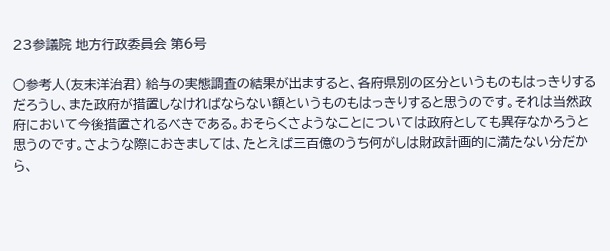23参議院 地方行政委員会 第6号

○参考人(友末洋治君) 給与の実態調査の結果が出ますると、各府県別の区分というものもはっきりするだろうし、また政府が措置しなければならない額というものもはっきりすると思うのです。それは当然政府において今後措置されるべきである。おそらくさようなことについては政府としても異存なかろうと思うのです。さような際におきましては、たとえば三百億のうち何がしは財政計画的に満たない分だから、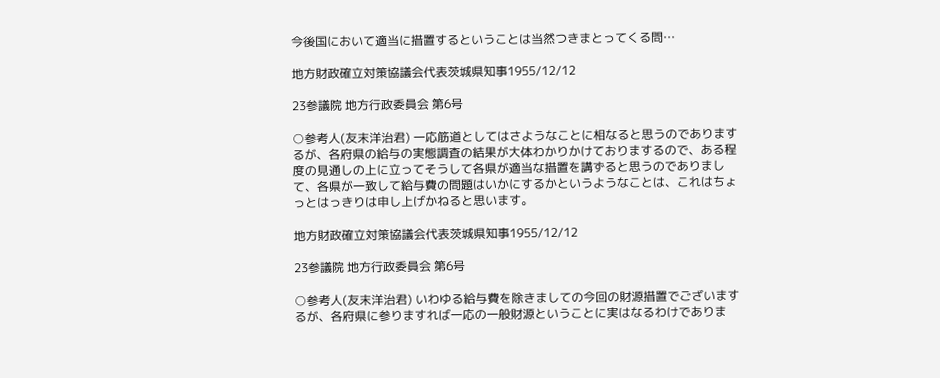今後国において適当に措置するということは当然つきまとってくる問…

地方財政確立対策協議会代表茨城県知事1955/12/12

23参議院 地方行政委員会 第6号

○参考人(友末洋治君) 一応筋道としてはさようなことに相なると思うのでありまするが、各府県の給与の実態調査の結果が大体わかりかけておりまするので、ある程度の見通しの上に立ってそうして各県が適当な措置を講ずると思うのでありまして、各県が一致して給与費の問題はいかにするかというようなことは、これはちょっとはっきりは申し上げかねると思います。

地方財政確立対策協議会代表茨城県知事1955/12/12

23参議院 地方行政委員会 第6号

○参考人(友末洋治君) いわゆる給与費を除きましての今回の財源措置でございまするが、各府県に参りますれば一応の一般財源ということに実はなるわけでありま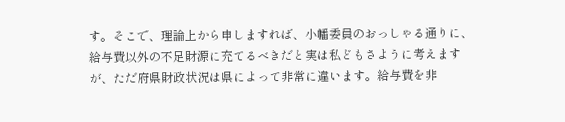す。そこで、理論上から申しますれば、小幡委員のおっしゃる通りに、給与費以外の不足財源に充てるべきだと実は私どもさように考えますが、ただ府県財政状況は県によって非常に違います。給与費を非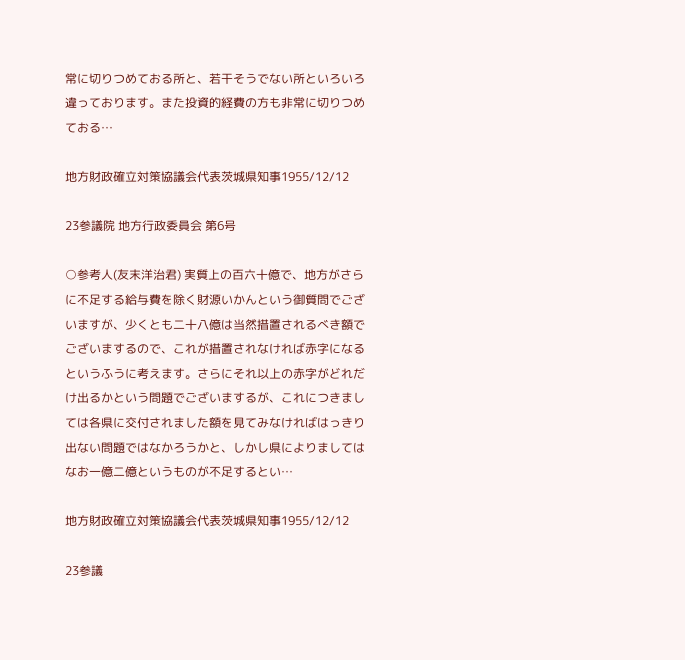常に切りつめておる所と、若干そうでない所といろいろ違っております。また投資的経費の方も非常に切りつめておる…

地方財政確立対策協議会代表茨城県知事1955/12/12

23参議院 地方行政委員会 第6号

○参考人(友末洋治君) 実質上の百六十億で、地方がさらに不足する給与費を除く財源いかんという御質問でございますが、少くとも二十八億は当然措置されるべき額でございまするので、これが措置されなければ赤字になるというふうに考えます。さらにそれ以上の赤字がどれだけ出るかという問題でございまするが、これにつきましては各県に交付されました額を見てみなければはっきり出ない問題ではなかろうかと、しかし県によりましてはなお一億二億というものが不足するとい…

地方財政確立対策協議会代表茨城県知事1955/12/12

23参議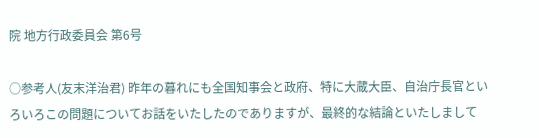院 地方行政委員会 第6号

○参考人(友末洋治君) 昨年の暮れにも全国知事会と政府、特に大蔵大臣、自治庁長官といろいろこの問題についてお話をいたしたのでありますが、最終的な結論といたしまして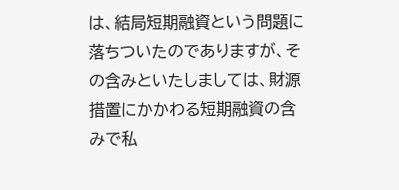は、結局短期融資という問題に落ちついたのでありますが、その含みといたしましては、財源措置にかかわる短期融資の含みで私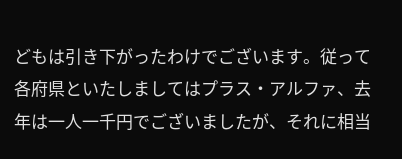どもは引き下がったわけでございます。従って各府県といたしましてはプラス・アルファ、去年は一人一千円でございましたが、それに相当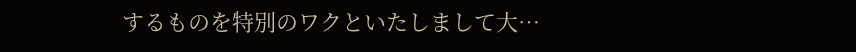するものを特別のワクといたしまして大…